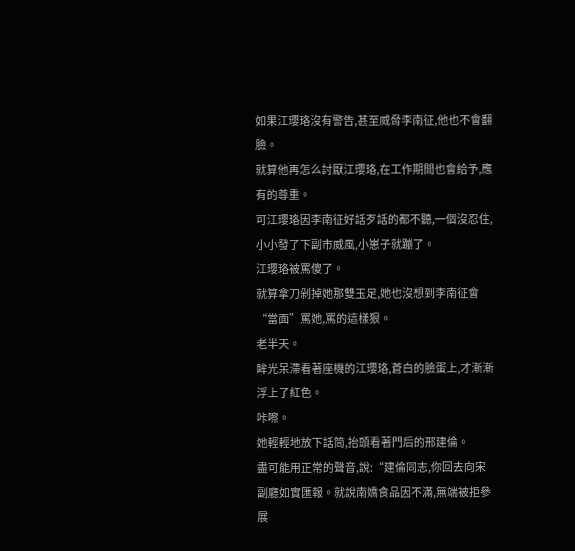如果江瓔珞沒有警告,甚至威脅李南征,他也不會翻臉。
就算他再怎么討厭江瓔珞,在工作期間也會給予,應有的尊重。
可江瓔珞因李南征好話歹話的都不聽,一個沒忍住,小小發了下副市威風,小崽子就蹦了。
江瓔珞被罵傻了。
就算拿刀剁掉她那雙玉足,她也沒想到李南征會“當面”罵她,罵的這樣狠。
老半天。
眸光呆滯看著座機的江瓔珞,蒼白的臉蛋上,才漸漸浮上了紅色。
咔嚓。
她輕輕地放下話筒,抬頭看著門后的邢建倫。
盡可能用正常的聲音,說:“建倫同志,你回去向宋副廳如實匯報。就說南嬌食品因不滿,無端被拒參展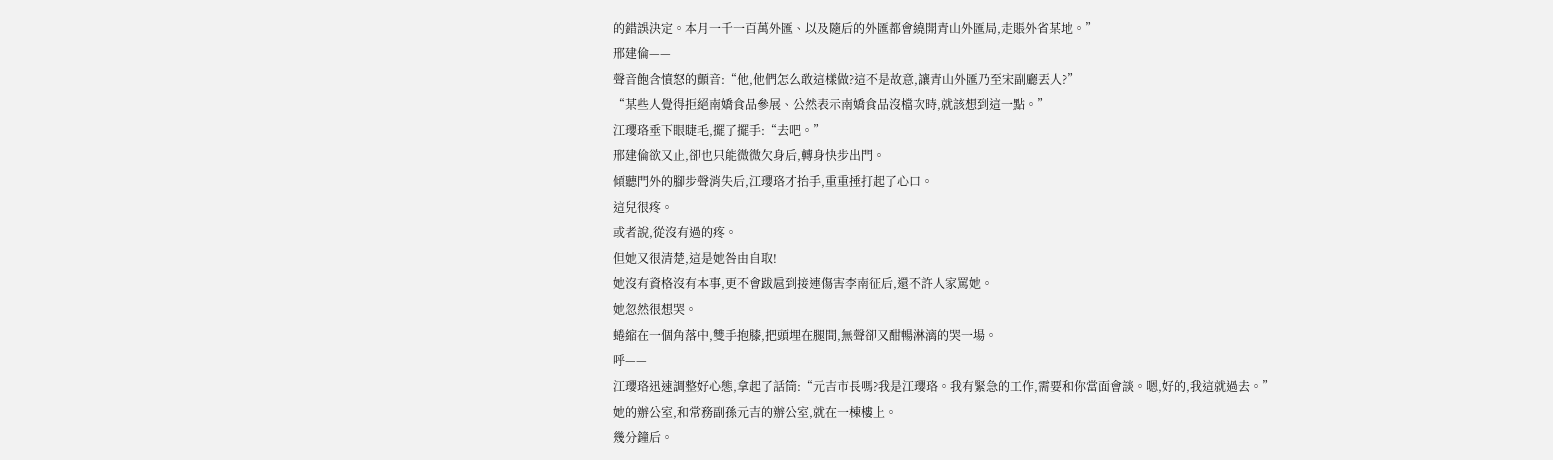的錯誤決定。本月一千一百萬外匯、以及隨后的外匯都會繞開青山外匯局,走賬外省某地。”
邢建倫——
聲音飽含憤怒的顫音:“他,他們怎么敢這樣做?這不是故意,讓青山外匯乃至宋副廳丟人?”
“某些人覺得拒絕南嬌食品參展、公然表示南嬌食品沒檔次時,就該想到這一點。”
江瓔珞垂下眼睫毛,擺了擺手:“去吧。”
邢建倫欲又止,卻也只能微微欠身后,轉身快步出門。
傾聽門外的腳步聲消失后,江瓔珞才抬手,重重捶打起了心口。
這兒很疼。
或者說,從沒有過的疼。
但她又很清楚,這是她咎由自取!
她沒有資格沒有本事,更不會跋扈到接連傷害李南征后,還不許人家罵她。
她忽然很想哭。
蜷縮在一個角落中,雙手抱膝,把頭埋在腿間,無聲卻又酣暢淋漓的哭一場。
呼——
江瓔珞迅速調整好心態,拿起了話筒:“元吉市長嗎?我是江瓔珞。我有緊急的工作,需要和你當面會談。嗯,好的,我這就過去。”
她的辦公室,和常務副孫元吉的辦公室,就在一棟樓上。
幾分鐘后。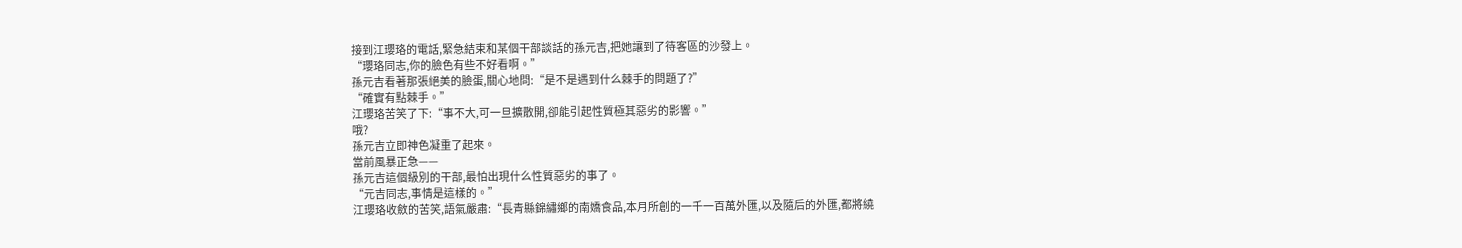接到江瓔珞的電話,緊急結束和某個干部談話的孫元吉,把她讓到了待客區的沙發上。
“瓔珞同志,你的臉色有些不好看啊。”
孫元吉看著那張絕美的臉蛋,關心地問:“是不是遇到什么棘手的問題了?”
“確實有點棘手。”
江瓔珞苦笑了下:“事不大,可一旦擴散開,卻能引起性質極其惡劣的影響。”
哦?
孫元吉立即神色凝重了起來。
當前風暴正急——
孫元吉這個級別的干部,最怕出現什么性質惡劣的事了。
“元吉同志,事情是這樣的。”
江瓔珞收斂的苦笑,語氣嚴肅:“長青縣錦繡鄉的南嬌食品,本月所創的一千一百萬外匯,以及隨后的外匯,都將繞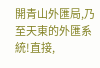開青山外匯局,乃至天東的外匯系統!直接,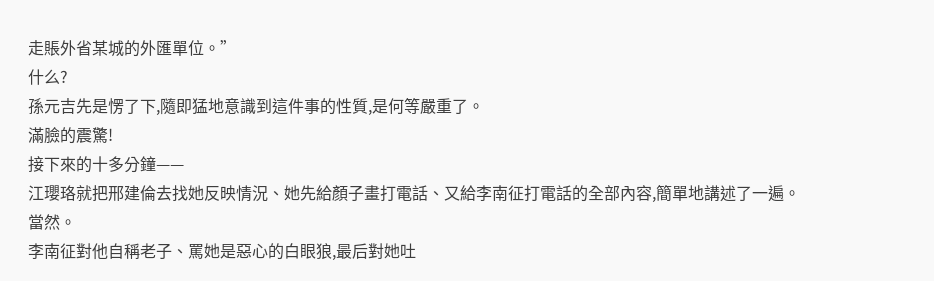走賬外省某城的外匯單位。”
什么?
孫元吉先是愣了下,隨即猛地意識到這件事的性質,是何等嚴重了。
滿臉的震驚!
接下來的十多分鐘——
江瓔珞就把邢建倫去找她反映情況、她先給顏子畫打電話、又給李南征打電話的全部內容,簡單地講述了一遍。
當然。
李南征對他自稱老子、罵她是惡心的白眼狼,最后對她吐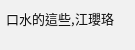口水的這些,江瓔珞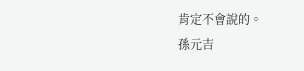肯定不會說的。
孫元吉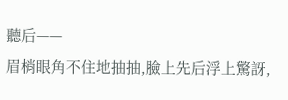聽后——
眉梢眼角不住地抽抽,臉上先后浮上驚訝,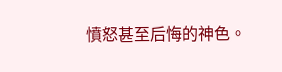憤怒甚至后悔的神色。